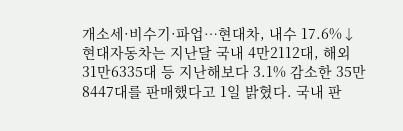개소세·비수기·파업…현대차, 내수 17.6%↓
현대자동차는 지난달 국내 4만2112대, 해외 31만6335대 등 지난해보다 3.1% 감소한 35만8447대를 판매했다고 1일 밝혔다. 국내 판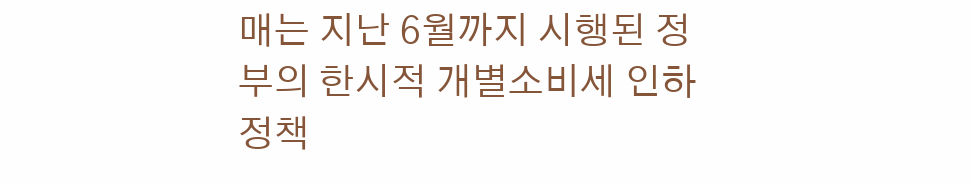매는 지난 6월까지 시행된 정부의 한시적 개별소비세 인하 정책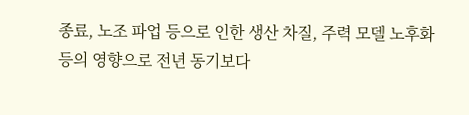종료, 노조 파업 등으로 인한 생산 차질, 주력 모델 노후화 등의 영향으로 전년 동기보다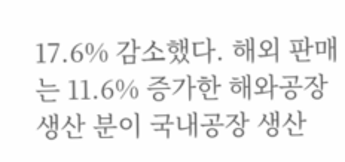17.6% 감소했다. 해외 판매는 11.6% 증가한 해와공장 생산 분이 국내공장 생산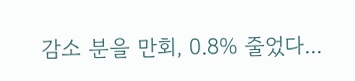감소 분을 만회, 0.8% 줄었다...